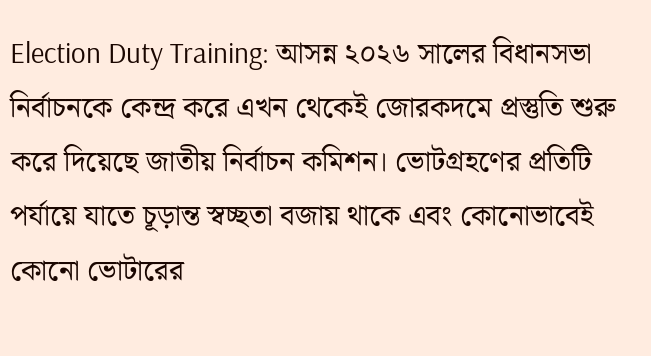Election Duty Training: আসন্ন ২০২৬ সালের বিধানসভা নির্বাচনকে কেন্দ্র করে এখন থেকেই জোরকদমে প্রস্তুতি শুরু করে দিয়েছে জাতীয় নির্বাচন কমিশন। ভোটগ্রহণের প্রতিটি পর্যায়ে যাতে চূড়ান্ত স্বচ্ছতা বজায় থাকে এবং কোনোভাবেই কোনো ভোটারের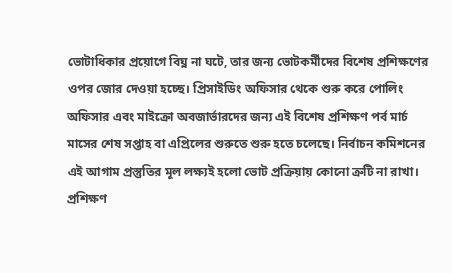ভোটাধিকার প্রয়োগে বিঘ্ন না ঘটে, তার জন্য ভোটকর্মীদের বিশেষ প্রশিক্ষণের ওপর জোর দেওয়া হচ্ছে। প্রিসাইডিং অফিসার থেকে শুরু করে পোলিং অফিসার এবং মাইক্রো অবজার্ভারদের জন্য এই বিশেষ প্রশিক্ষণ পর্ব মার্চ মাসের শেষ সপ্তাহ বা এপ্রিলের শুরুতে শুরু হতে চলেছে। নির্বাচন কমিশনের এই আগাম প্রস্তুতির মূল লক্ষ্যই হলো ভোট প্রক্রিয়ায় কোনো ত্রুটি না রাখা।
প্রশিক্ষণ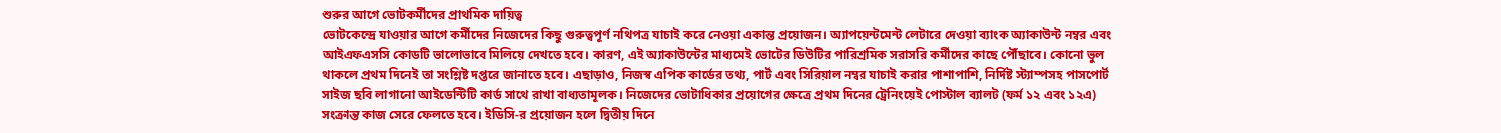শুরুর আগে ভোটকর্মীদের প্রাথমিক দায়িত্ব
ভোটকেন্দ্রে যাওয়ার আগে কর্মীদের নিজেদের কিছু গুরুত্বপূর্ণ নথিপত্র যাচাই করে নেওয়া একান্ত প্রয়োজন। অ্যাপয়েন্টমেন্ট লেটারে দেওয়া ব্যাংক অ্যাকাউন্ট নম্বর এবং আইএফএসসি কোডটি ভালোভাবে মিলিয়ে দেখতে হবে। কারণ, এই অ্যাকাউন্টের মাধ্যমেই ভোটের ডিউটির পারিশ্রমিক সরাসরি কর্মীদের কাছে পৌঁছাবে। কোনো ভুল থাকলে প্রথম দিনেই তা সংশ্লিষ্ট দপ্তরে জানাতে হবে। এছাড়াও, নিজস্ব এপিক কার্ডের তথ্য, পার্ট এবং সিরিয়াল নম্বর যাচাই করার পাশাপাশি, নির্দিষ্ট স্ট্যাম্পসহ পাসপোর্ট সাইজ ছবি লাগানো আইডেন্টিটি কার্ড সাথে রাখা বাধ্যতামূলক। নিজেদের ভোটাধিকার প্রয়োগের ক্ষেত্রে প্রথম দিনের ট্রেনিংয়েই পোস্টাল ব্যালট (ফর্ম ১২ এবং ১২এ) সংক্রান্ত কাজ সেরে ফেলতে হবে। ইডিসি-র প্রয়োজন হলে দ্বিতীয় দিনে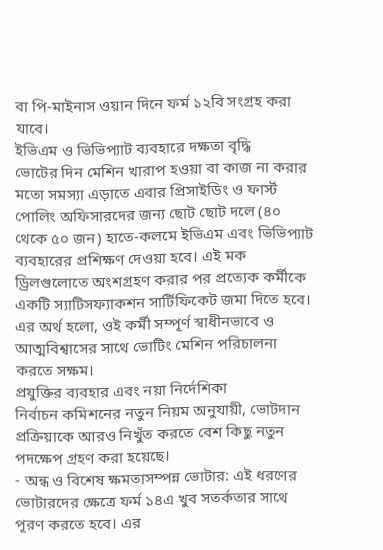বা পি-মাইনাস ওয়ান দিনে ফর্ম ১২বি সংগ্রহ করা যাবে।
ইভিএম ও ভিভিপ্যাট ব্যবহারে দক্ষতা বৃদ্ধি
ভোটের দিন মেশিন খারাপ হওয়া বা কাজ না করার মতো সমস্যা এড়াতে এবার প্রিসাইডিং ও ফার্স্ট পোলিং অফিসারদের জন্য ছোট ছোট দলে (৪০ থেকে ৫০ জন) হাতে-কলমে ইভিএম এবং ভিভিপ্যাট ব্যবহারের প্রশিক্ষণ দেওয়া হবে। এই মক ড্রিলগুলোতে অংশগ্রহণ করার পর প্রত্যেক কর্মীকে একটি স্যাটিসফ্যাকশন সার্টিফিকেট জমা দিতে হবে। এর অর্থ হলো, ওই কর্মী সম্পূর্ণ স্বাধীনভাবে ও আত্মবিশ্বাসের সাথে ভোটিং মেশিন পরিচালনা করতে সক্ষম।
প্রযুক্তির ব্যবহার এবং নয়া নির্দেশিকা
নির্বাচন কমিশনের নতুন নিয়ম অনুযায়ী, ভোটদান প্রক্রিয়াকে আরও নিখুঁত করতে বেশ কিছু নতুন পদক্ষেপ গ্রহণ করা হয়েছে।
- অন্ধ ও বিশেষ ক্ষমতাসম্পন্ন ভোটার: এই ধরণের ভোটারদের ক্ষেত্রে ফর্ম ১৪এ খুব সতর্কতার সাথে পূরণ করতে হবে। এর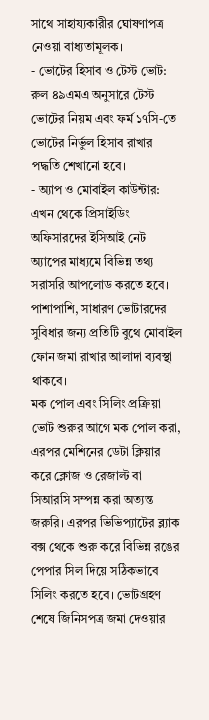সাথে সাহায্যকারীর ঘোষণাপত্র নেওয়া বাধ্যতামূলক।
- ভোটের হিসাব ও টেস্ট ভোট: রুল ৪৯এমএ অনুসারে টেস্ট ভোটের নিয়ম এবং ফর্ম ১৭সি-তে ভোটের নির্ভুল হিসাব রাখার পদ্ধতি শেখানো হবে।
- অ্যাপ ও মোবাইল কাউন্টার: এখন থেকে প্রিসাইডিং অফিসারদের ইসিআই নেট অ্যাপের মাধ্যমে বিভিন্ন তথ্য সরাসরি আপলোড করতে হবে। পাশাপাশি, সাধারণ ভোটারদের সুবিধার জন্য প্রতিটি বুথে মোবাইল ফোন জমা রাখার আলাদা ব্যবস্থা থাকবে।
মক পোল এবং সিলিং প্রক্রিয়া
ভোট শুরুর আগে মক পোল করা, এরপর মেশিনের ডেটা ক্লিয়ার করে ক্লোজ ও রেজাল্ট বা সিআরসি সম্পন্ন করা অত্যন্ত জরুরি। এরপর ভিভিপ্যাটের ব্ল্যাক বক্স থেকে শুরু করে বিভিন্ন রঙের পেপার সিল দিয়ে সঠিকভাবে সিলিং করতে হবে। ভোটগ্রহণ শেষে জিনিসপত্র জমা দেওয়ার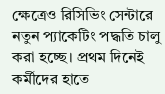ক্ষেত্রেও রিসিভিং সেন্টারে নতুন প্যাকেটিং পদ্ধতি চালু করা হচ্ছে। প্রথম দিনেই কর্মীদের হাতে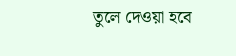তুলে দেওয়া হবে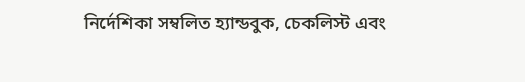নির্দেশিকা সম্বলিত হ্যান্ডবুক, চেকলিস্ট এবং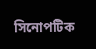সিনোপটিক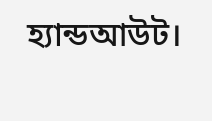হ্যান্ডআউট।